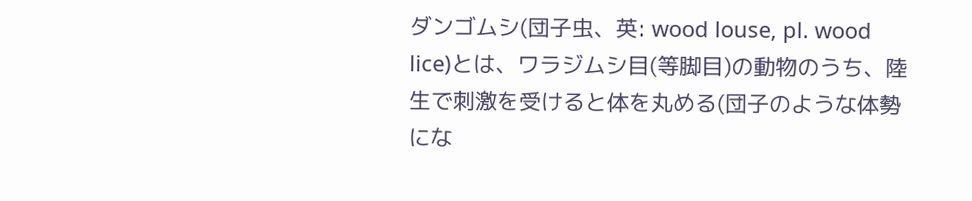ダンゴムシ(団子虫、英: wood louse, pl. wood lice)とは、ワラジムシ目(等脚目)の動物のうち、陸生で刺激を受けると体を丸める(団子のような体勢にな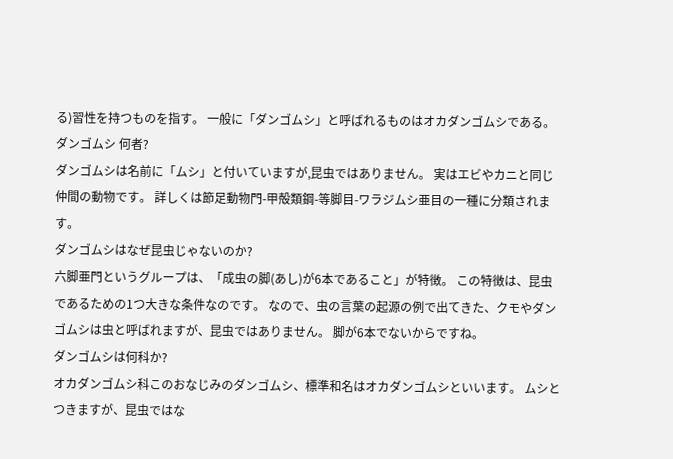る)習性を持つものを指す。 一般に「ダンゴムシ」と呼ばれるものはオカダンゴムシである。
ダンゴムシ 何者?
ダンゴムシは名前に「ムシ」と付いていますが,昆虫ではありません。 実はエビやカニと同じ仲間の動物です。 詳しくは節足動物門-甲殻類鋼-等脚目-ワラジムシ亜目の一種に分類されます。
ダンゴムシはなぜ昆虫じゃないのか?
六脚亜門というグループは、「成虫の脚(あし)が6本であること」が特徴。 この特徴は、昆虫であるための1つ大きな条件なのです。 なので、虫の言葉の起源の例で出てきた、クモやダンゴムシは虫と呼ばれますが、昆虫ではありません。 脚が6本でないからですね。
ダンゴムシは何科か?
オカダンゴムシ科このおなじみのダンゴムシ、標準和名はオカダンゴムシといいます。 ムシとつきますが、昆虫ではな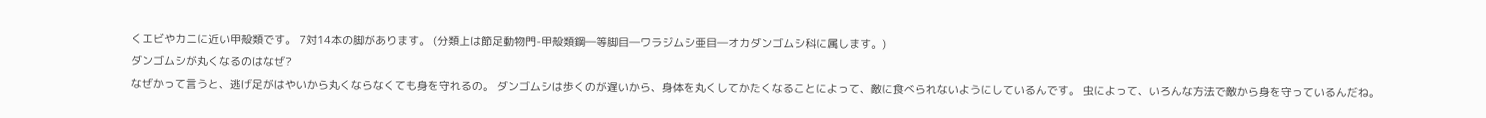くエビやカニに近い甲殻類です。 7対14本の脚があります。 (分類上は節足動物門-甲殻類鋼―等脚目―ワラジムシ亜目―オカダンゴムシ科に属します。)
ダンゴムシが丸くなるのはなぜ?
なぜかって言うと、逃げ足がはやいから丸くならなくても身を守れるの。 ダンゴムシは歩くのが遅いから、身体を丸くしてかたくなることによって、敵に食べられないようにしているんです。 虫によって、いろんな方法で敵から身を守っているんだね。